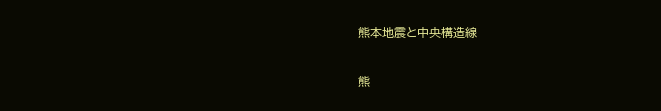熊本地震と中央構造線

熊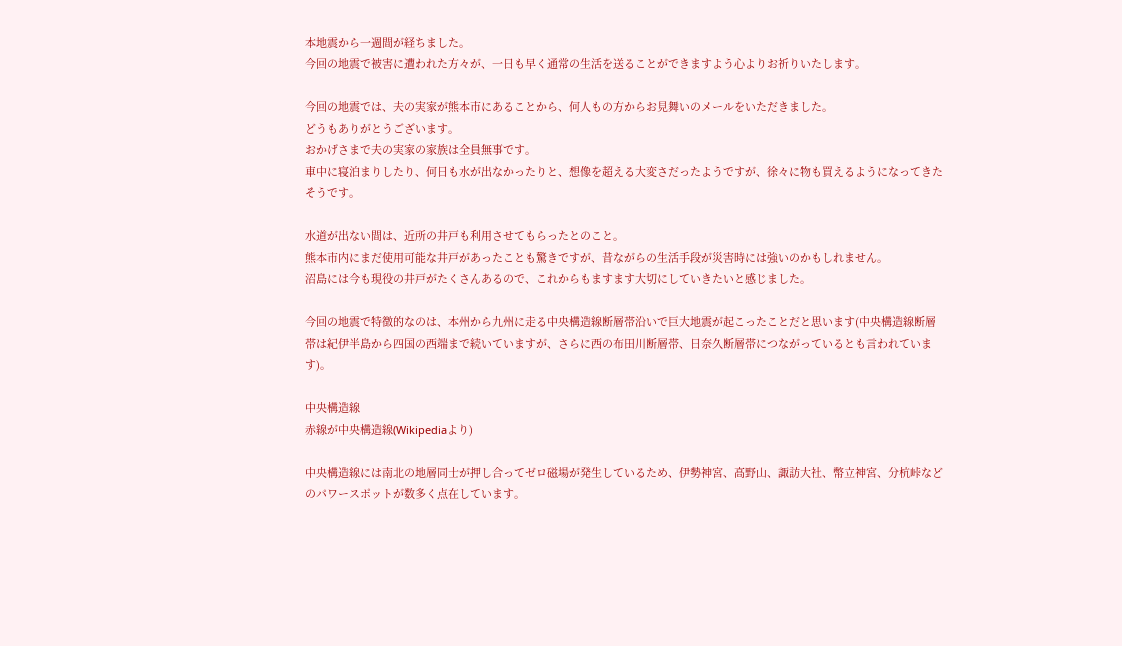本地震から一週間が経ちました。
今回の地震で被害に遭われた方々が、一日も早く通常の生活を送ることができますよう心よりお祈りいたします。

今回の地震では、夫の実家が熊本市にあることから、何人もの方からお見舞いのメールをいただきました。
どうもありがとうございます。
おかげさまで夫の実家の家族は全員無事です。
車中に寝泊まりしたり、何日も水が出なかったりと、想像を超える大変さだったようですが、徐々に物も買えるようになってきたそうです。

水道が出ない間は、近所の井戸も利用させてもらったとのこと。
熊本市内にまだ使用可能な井戸があったことも驚きですが、昔ながらの生活手段が災害時には強いのかもしれません。
沼島には今も現役の井戸がたくさんあるので、これからもますます大切にしていきたいと感じました。

今回の地震で特徴的なのは、本州から九州に走る中央構造線断層帯沿いで巨大地震が起こったことだと思います(中央構造線断層帯は紀伊半島から四国の西端まで続いていますが、さらに西の布田川断層帯、日奈久断層帯につながっているとも言われています)。

中央構造線
赤線が中央構造線(Wikipediaより)

中央構造線には南北の地層同士が押し合ってゼロ磁場が発生しているため、伊勢神宮、高野山、諏訪大社、幣立神宮、分杭峠などのパワースポットが数多く点在しています。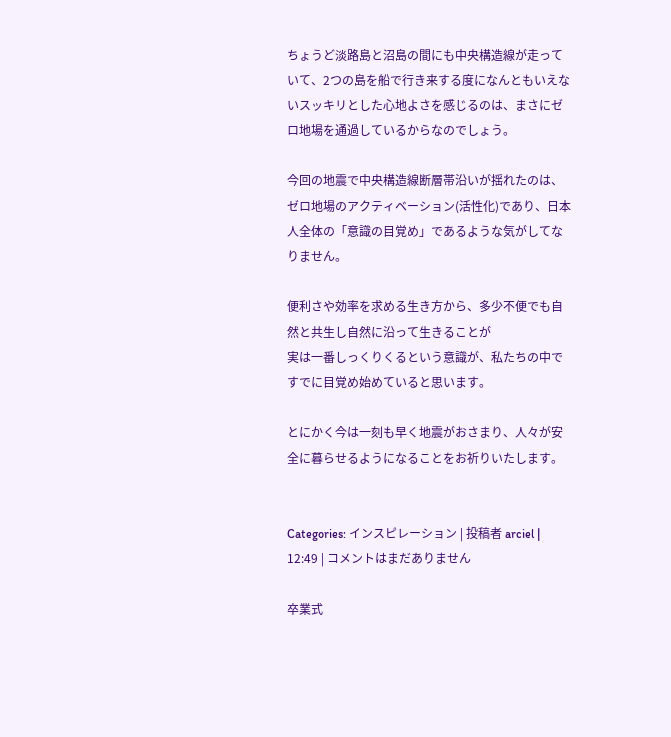ちょうど淡路島と沼島の間にも中央構造線が走っていて、2つの島を船で行き来する度になんともいえないスッキリとした心地よさを感じるのは、まさにゼロ地場を通過しているからなのでしょう。

今回の地震で中央構造線断層帯沿いが揺れたのは、ゼロ地場のアクティベーション(活性化)であり、日本人全体の「意識の目覚め」であるような気がしてなりません。

便利さや効率を求める生き方から、多少不便でも自然と共生し自然に沿って生きることが
実は一番しっくりくるという意識が、私たちの中ですでに目覚め始めていると思います。

とにかく今は一刻も早く地震がおさまり、人々が安全に暮らせるようになることをお祈りいたします。


Categories: インスピレーション | 投稿者 arciel | 12:49 | コメントはまだありません

卒業式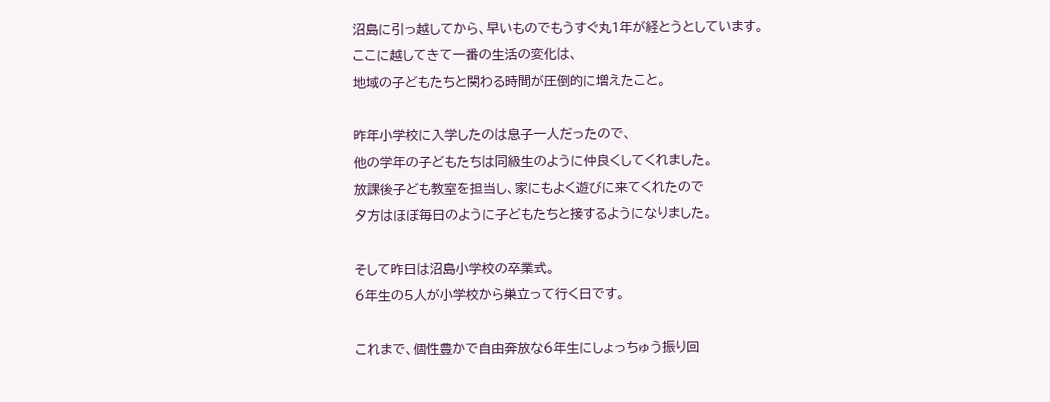沼島に引っ越してから、早いものでもうすぐ丸1年が経とうとしています。
ここに越してきて一番の生活の変化は、
地域の子どもたちと関わる時間が圧倒的に増えたこと。

昨年小学校に入学したのは息子一人だったので、
他の学年の子どもたちは同級生のように仲良くしてくれました。
放課後子ども教室を担当し、家にもよく遊びに来てくれたので
夕方はほぼ毎日のように子どもたちと接するようになりました。

そして昨日は沼島小学校の卒業式。
6年生の5人が小学校から巣立って行く日です。

これまで、個性豊かで自由奔放な6年生にしょっちゅう振り回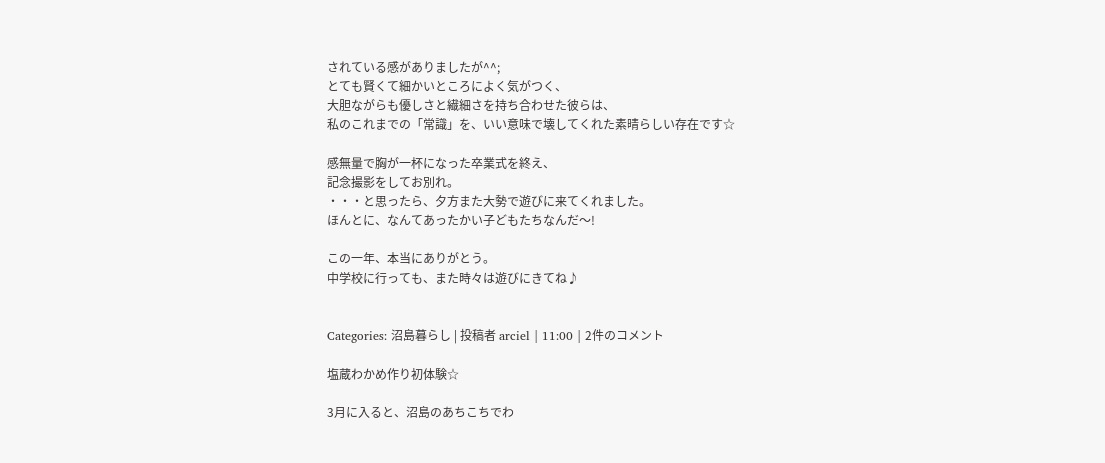されている感がありましたが^^;
とても賢くて細かいところによく気がつく、
大胆ながらも優しさと繊細さを持ち合わせた彼らは、
私のこれまでの「常識」を、いい意味で壊してくれた素晴らしい存在です☆

感無量で胸が一杯になった卒業式を終え、
記念撮影をしてお別れ。
・・・と思ったら、夕方また大勢で遊びに来てくれました。
ほんとに、なんてあったかい子どもたちなんだ〜!

この一年、本当にありがとう。
中学校に行っても、また時々は遊びにきてね♪


Categories: 沼島暮らし | 投稿者 arciel | 11:00 | 2件のコメント

塩蔵わかめ作り初体験☆

3月に入ると、沼島のあちこちでわ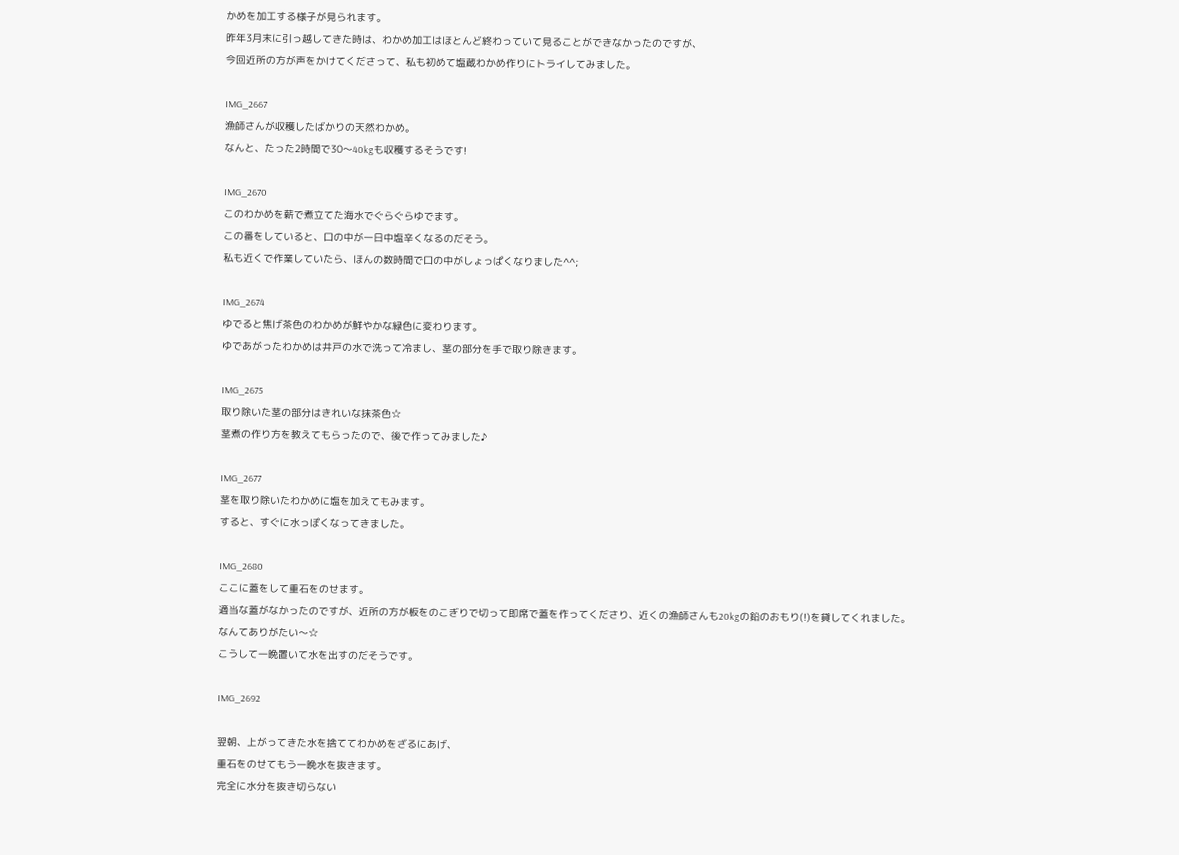かめを加工する様子が見られます。
昨年3月末に引っ越してきた時は、わかめ加工はほとんど終わっていて見ることができなかったのですが、
今回近所の方が声をかけてくださって、私も初めて塩蔵わかめ作りにトライしてみました。

IMG_2667
漁師さんが収穫したばかりの天然わかめ。
なんと、たった2時間で30〜40kgも収穫するそうです!

IMG_2670
このわかめを薪で煮立てた海水でぐらぐらゆでます。
この番をしていると、口の中が一日中塩辛くなるのだそう。
私も近くで作業していたら、ほんの数時間で口の中がしょっぱくなりました^^;

IMG_2674
ゆでると焦げ茶色のわかめが鮮やかな緑色に変わります。
ゆであがったわかめは井戸の水で洗って冷まし、茎の部分を手で取り除きます。

IMG_2675
取り除いた茎の部分はきれいな抹茶色☆
茎煮の作り方を教えてもらったので、後で作ってみました♪

IMG_2677
茎を取り除いたわかめに塩を加えてもみます。
すると、すぐに水っぽくなってきました。

IMG_2680
ここに蓋をして重石をのせます。
適当な蓋がなかったのですが、近所の方が板をのこぎりで切って即席で蓋を作ってくださり、近くの漁師さんも20kgの鉛のおもり(!)を貸してくれました。
なんてありがたい〜☆
こうして一晩置いて水を出すのだそうです。

IMG_2692

翌朝、上がってきた水を捨ててわかめをざるにあげ、
重石をのせてもう一晩水を抜きます。
完全に水分を抜き切らない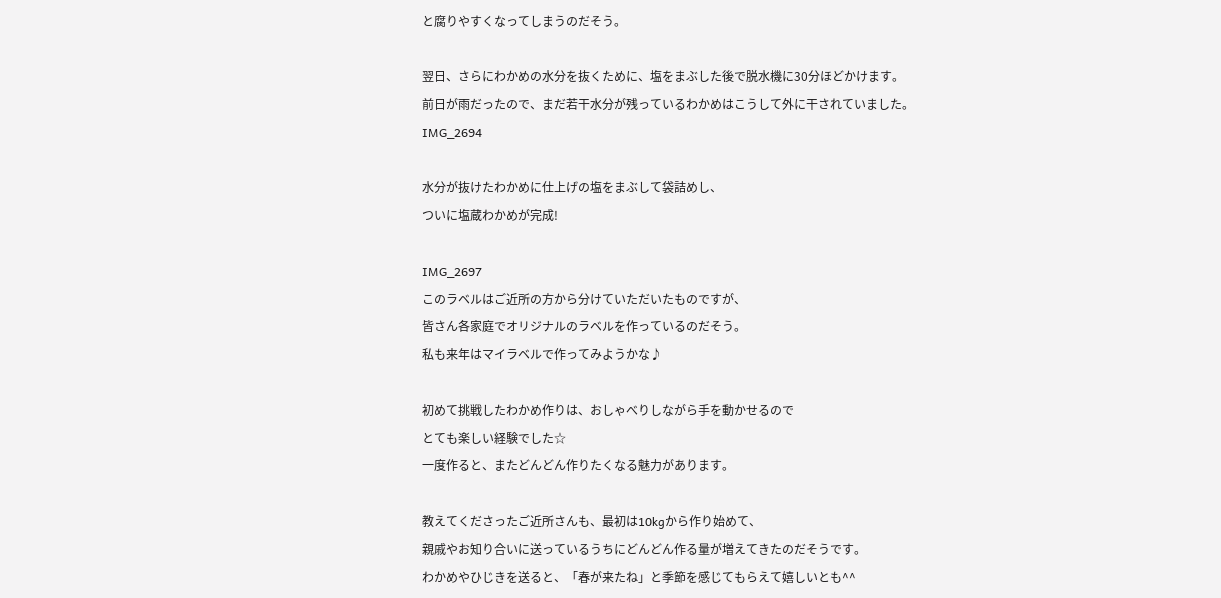と腐りやすくなってしまうのだそう。

翌日、さらにわかめの水分を抜くために、塩をまぶした後で脱水機に30分ほどかけます。
前日が雨だったので、まだ若干水分が残っているわかめはこうして外に干されていました。
IMG_2694

水分が抜けたわかめに仕上げの塩をまぶして袋詰めし、
ついに塩蔵わかめが完成!

IMG_2697
このラベルはご近所の方から分けていただいたものですが、
皆さん各家庭でオリジナルのラベルを作っているのだそう。
私も来年はマイラベルで作ってみようかな♪

初めて挑戦したわかめ作りは、おしゃべりしながら手を動かせるので
とても楽しい経験でした☆
一度作ると、またどんどん作りたくなる魅力があります。

教えてくださったご近所さんも、最初は10kgから作り始めて、
親戚やお知り合いに送っているうちにどんどん作る量が増えてきたのだそうです。
わかめやひじきを送ると、「春が来たね」と季節を感じてもらえて嬉しいとも^^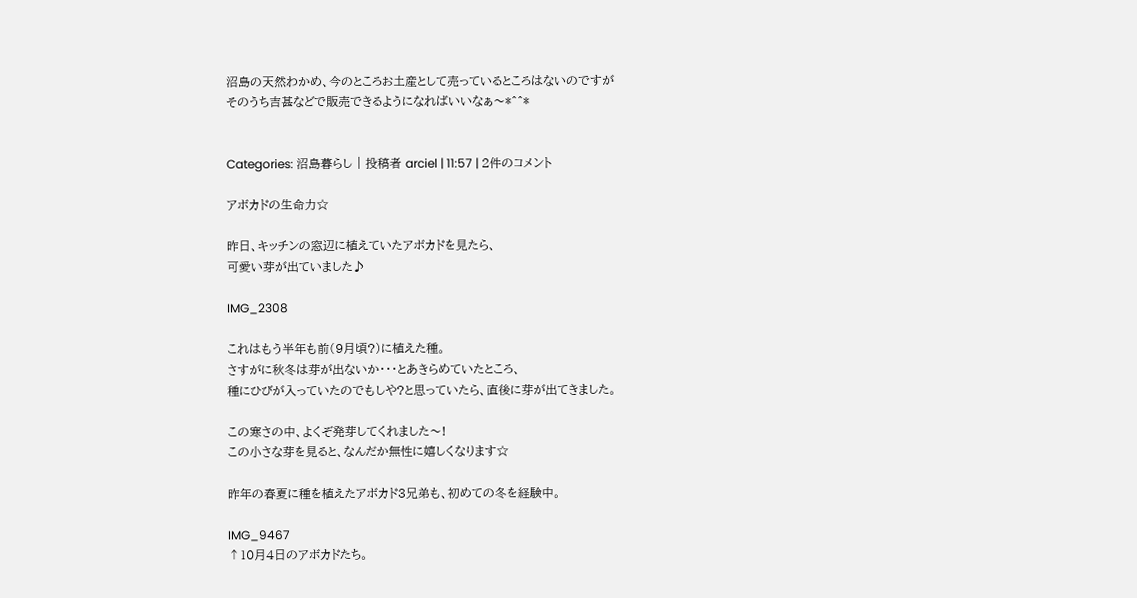沼島の天然わかめ、今のところお土産として売っているところはないのですが
そのうち吉甚などで販売できるようになればいいなぁ〜*^^*


Categories: 沼島暮らし | 投稿者 arciel | 11:57 | 2件のコメント

アボカドの生命力☆

昨日、キッチンの窓辺に植えていたアボカドを見たら、
可愛い芽が出ていました♪

IMG_2308

これはもう半年も前(9月頃?)に植えた種。
さすがに秋冬は芽が出ないか・・・とあきらめていたところ、
種にひびが入っていたのでもしや?と思っていたら、直後に芽が出てきました。

この寒さの中、よくぞ発芽してくれました〜!
この小さな芽を見ると、なんだか無性に嬉しくなります☆

昨年の春夏に種を植えたアボカド3兄弟も、初めての冬を経験中。

IMG_9467
↑10月4日のアボカドたち。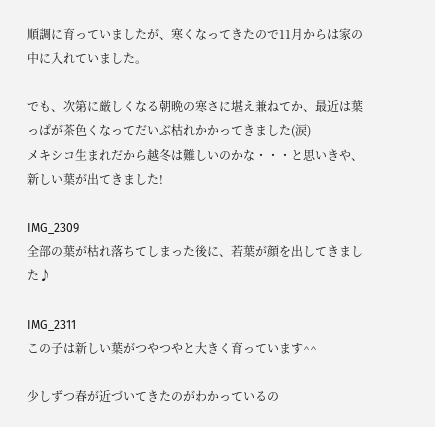順調に育っていましたが、寒くなってきたので11月からは家の中に入れていました。

でも、次第に厳しくなる朝晩の寒さに堪え兼ねてか、最近は葉っぱが茶色くなってだいぶ枯れかかってきました(涙)
メキシコ生まれだから越冬は難しいのかな・・・と思いきや、
新しい葉が出てきました!

IMG_2309
全部の葉が枯れ落ちてしまった後に、若葉が顔を出してきました♪

IMG_2311
この子は新しい葉がつやつやと大きく育っています^^

少しずつ春が近づいてきたのがわかっているの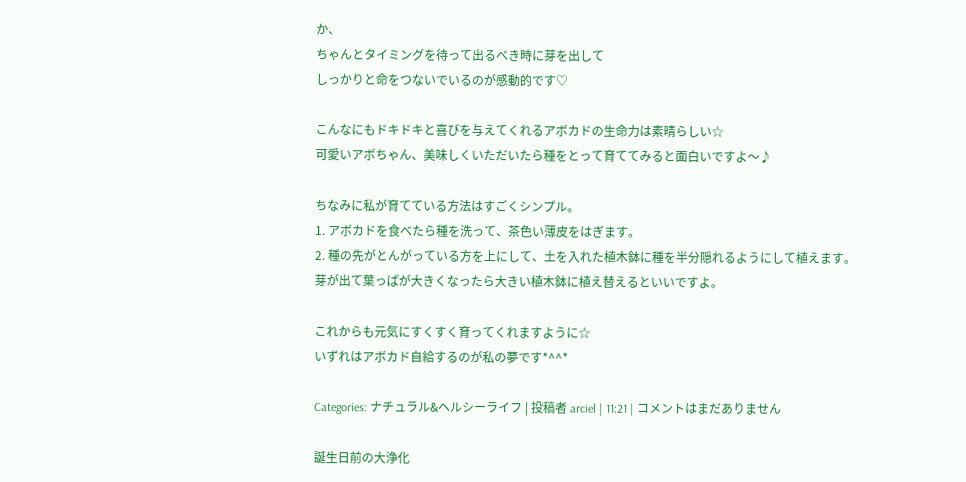か、
ちゃんとタイミングを待って出るべき時に芽を出して
しっかりと命をつないでいるのが感動的です♡

こんなにもドキドキと喜びを与えてくれるアボカドの生命力は素晴らしい☆
可愛いアボちゃん、美味しくいただいたら種をとって育ててみると面白いですよ〜♪

ちなみに私が育てている方法はすごくシンプル。
1. アボカドを食べたら種を洗って、茶色い薄皮をはぎます。
2. 種の先がとんがっている方を上にして、土を入れた植木鉢に種を半分隠れるようにして植えます。
芽が出て葉っぱが大きくなったら大きい植木鉢に植え替えるといいですよ。

これからも元気にすくすく育ってくれますように☆
いずれはアボカド自給するのが私の夢です*^^*

Categories: ナチュラル&ヘルシーライフ | 投稿者 arciel | 11:21 | コメントはまだありません

誕生日前の大浄化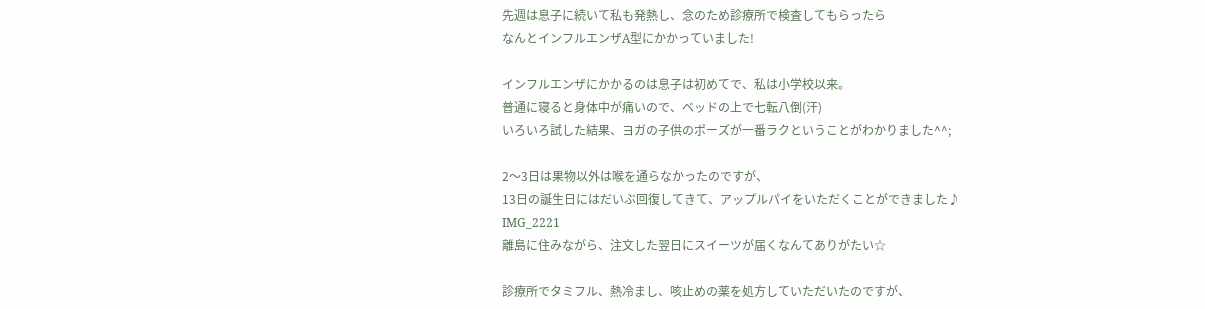先週は息子に続いて私も発熱し、念のため診療所で検査してもらったら
なんとインフルエンザA型にかかっていました!

インフルエンザにかかるのは息子は初めてで、私は小学校以来。
普通に寝ると身体中が痛いので、ベッドの上で七転八倒(汗)
いろいろ試した結果、ヨガの子供のポーズが一番ラクということがわかりました^^;

2〜3日は果物以外は喉を通らなかったのですが、
13日の誕生日にはだいぶ回復してきて、アップルパイをいただくことができました♪
IMG_2221
離島に住みながら、注文した翌日にスイーツが届くなんてありがたい☆

診療所でタミフル、熱冷まし、咳止めの薬を処方していただいたのですが、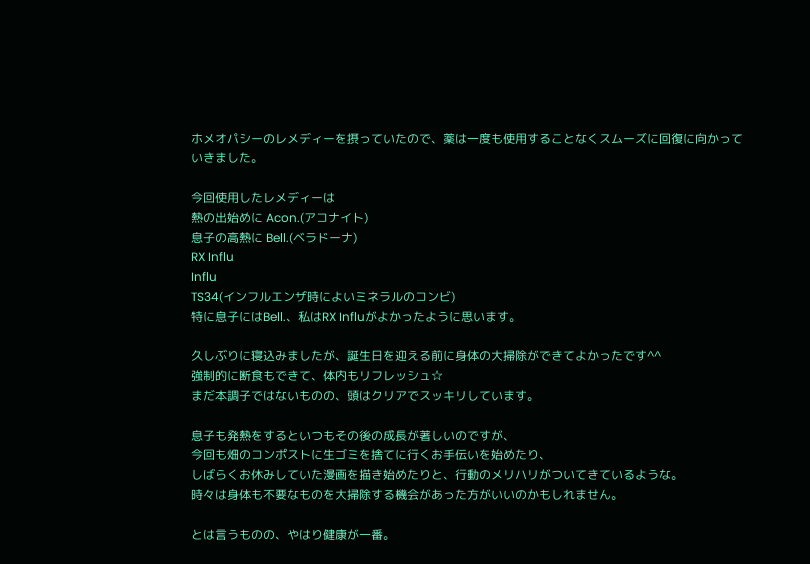ホメオパシーのレメディーを摂っていたので、薬は一度も使用することなくスムーズに回復に向かっていきました。

今回使用したレメディーは
熱の出始めに Acon.(アコナイト)
息子の高熱に Bell.(ベラドーナ)
RX Influ
Influ
TS34(インフルエンザ時によいミネラルのコンビ)
特に息子にはBell.、私はRX Influがよかったように思います。

久しぶりに寝込みましたが、誕生日を迎える前に身体の大掃除ができてよかったです^^
強制的に断食もできて、体内もリフレッシュ☆
まだ本調子ではないものの、頭はクリアでスッキリしています。

息子も発熱をするといつもその後の成長が著しいのですが、
今回も畑のコンポストに生ゴミを捨てに行くお手伝いを始めたり、
しばらくお休みしていた漫画を描き始めたりと、行動のメリハリがついてきているような。
時々は身体も不要なものを大掃除する機会があった方がいいのかもしれません。

とは言うものの、やはり健康が一番。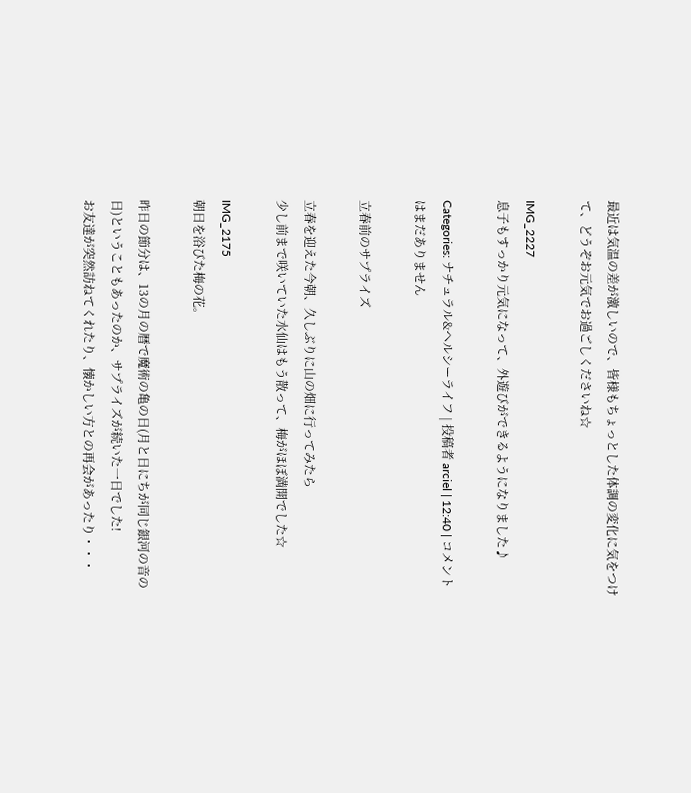最近は気温の差が激しいので、皆様もちょっとした体調の変化に気をつけて、どうぞお元気でお過ごしくださいね☆

IMG_2227
息子もすっかり元気になって、外遊びができるようになりました♪

Categories: ナチュラル&ヘルシーライフ | 投稿者 arciel | 12:40 | コメントはまだありません

立春前のサプライズ

立春を迎えた今朝、久しぶりに山の畑に行ってみたら
少し前まで咲いていた水仙はもう散って、梅がほぼ満開でした☆

IMG_2175
朝日を浴びた梅の花。

昨日の節分は、13の月の暦で魔術の亀の日(月と日にちが同じ銀河の音の日)ということもあったのか、サプライズが続いた一日でした!
お友達が突然訪ねてくれたり、懐かしい方との再会があったり・・・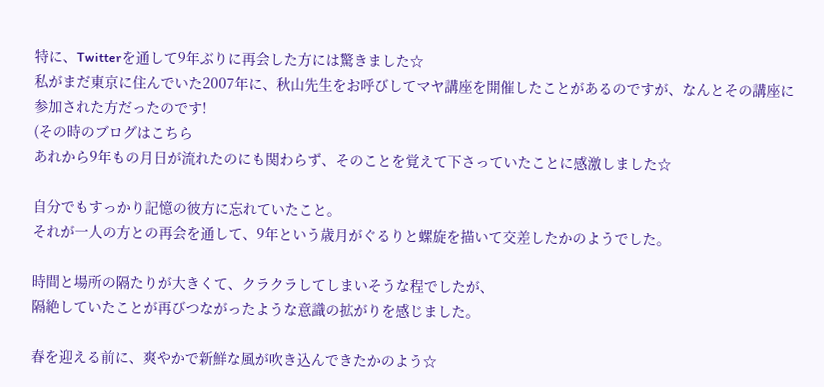特に、Twitterを通して9年ぶりに再会した方には驚きました☆
私がまだ東京に住んでいた2007年に、秋山先生をお呼びしてマヤ講座を開催したことがあるのですが、なんとその講座に参加された方だったのです!
(その時のブログはこちら
あれから9年もの月日が流れたのにも関わらず、そのことを覚えて下さっていたことに感激しました☆

自分でもすっかり記憶の彼方に忘れていたこと。
それが一人の方との再会を通して、9年という歳月がぐるりと螺旋を描いて交差したかのようでした。

時間と場所の隔たりが大きくて、クラクラしてしまいそうな程でしたが、
隔絶していたことが再びつながったような意識の拡がりを感じました。

春を迎える前に、爽やかで新鮮な風が吹き込んできたかのよう☆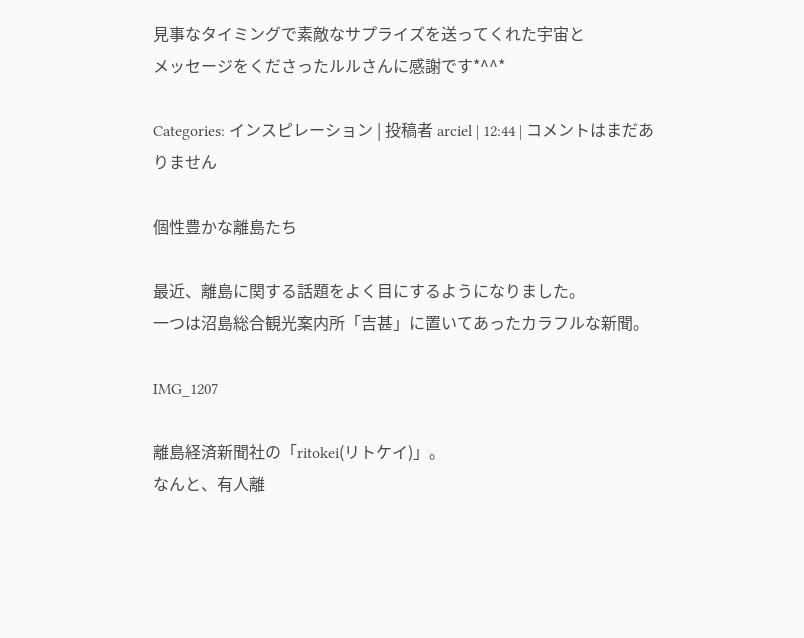見事なタイミングで素敵なサプライズを送ってくれた宇宙と
メッセージをくださったルルさんに感謝です*^^*

Categories: インスピレーション | 投稿者 arciel | 12:44 | コメントはまだありません

個性豊かな離島たち

最近、離島に関する話題をよく目にするようになりました。
一つは沼島総合観光案内所「吉甚」に置いてあったカラフルな新聞。

IMG_1207

離島経済新聞社の「ritokei(リトケイ)」。
なんと、有人離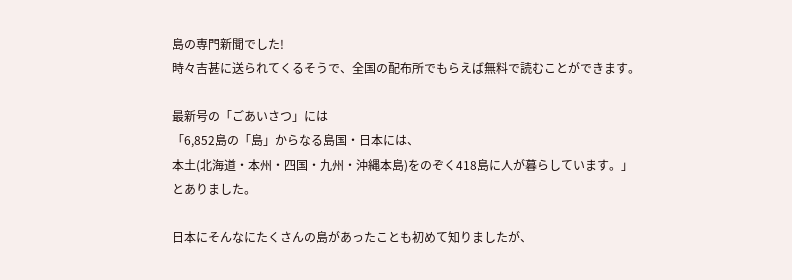島の専門新聞でした!
時々吉甚に送られてくるそうで、全国の配布所でもらえば無料で読むことができます。

最新号の「ごあいさつ」には
「6,852島の「島」からなる島国・日本には、
本土(北海道・本州・四国・九州・沖縄本島)をのぞく418島に人が暮らしています。」
とありました。

日本にそんなにたくさんの島があったことも初めて知りましたが、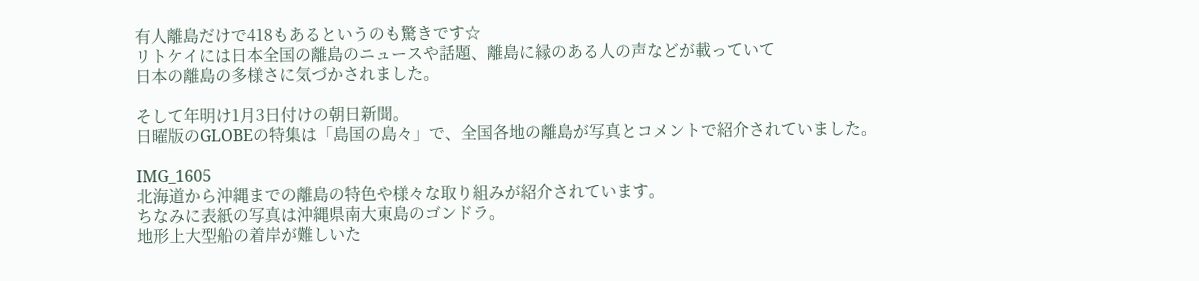有人離島だけで418もあるというのも驚きです☆
リトケイには日本全国の離島のニュースや話題、離島に縁のある人の声などが載っていて
日本の離島の多様さに気づかされました。

そして年明け1月3日付けの朝日新聞。
日曜版のGLOBEの特集は「島国の島々」で、全国各地の離島が写真とコメントで紹介されていました。

IMG_1605
北海道から沖縄までの離島の特色や様々な取り組みが紹介されています。
ちなみに表紙の写真は沖縄県南大東島のゴンドラ。
地形上大型船の着岸が難しいた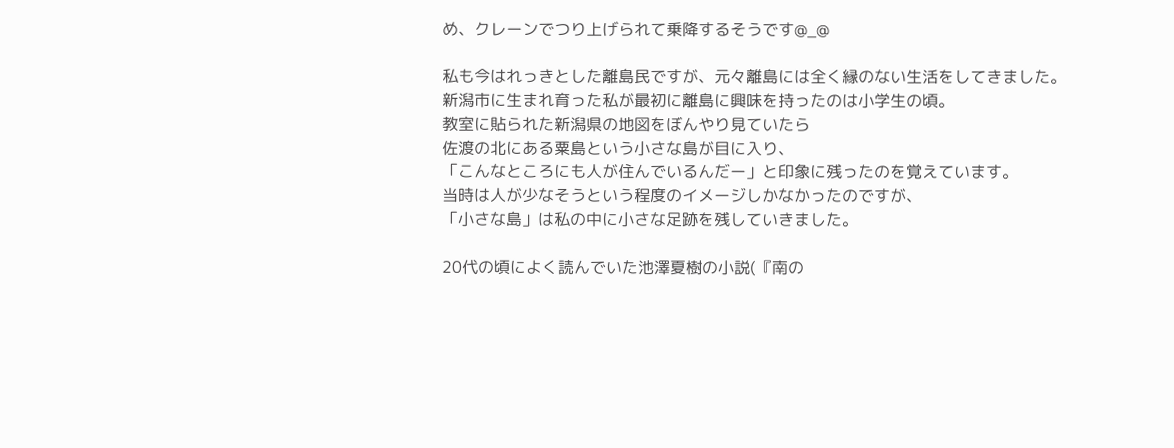め、クレーンでつり上げられて乗降するそうです@_@

私も今はれっきとした離島民ですが、元々離島には全く縁のない生活をしてきました。
新潟市に生まれ育った私が最初に離島に興味を持ったのは小学生の頃。
教室に貼られた新潟県の地図をぼんやり見ていたら
佐渡の北にある粟島という小さな島が目に入り、
「こんなところにも人が住んでいるんだー」と印象に残ったのを覚えています。
当時は人が少なそうという程度のイメージしかなかったのですが、
「小さな島」は私の中に小さな足跡を残していきました。

20代の頃によく読んでいた池澤夏樹の小説(『南の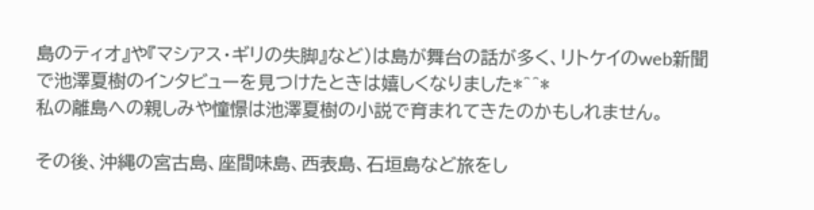島のティオ』や『マシアス・ギリの失脚』など)は島が舞台の話が多く、リトケイのweb新聞で池澤夏樹のインタビューを見つけたときは嬉しくなりました*^^*
私の離島への親しみや憧憬は池澤夏樹の小説で育まれてきたのかもしれません。

その後、沖縄の宮古島、座間味島、西表島、石垣島など旅をし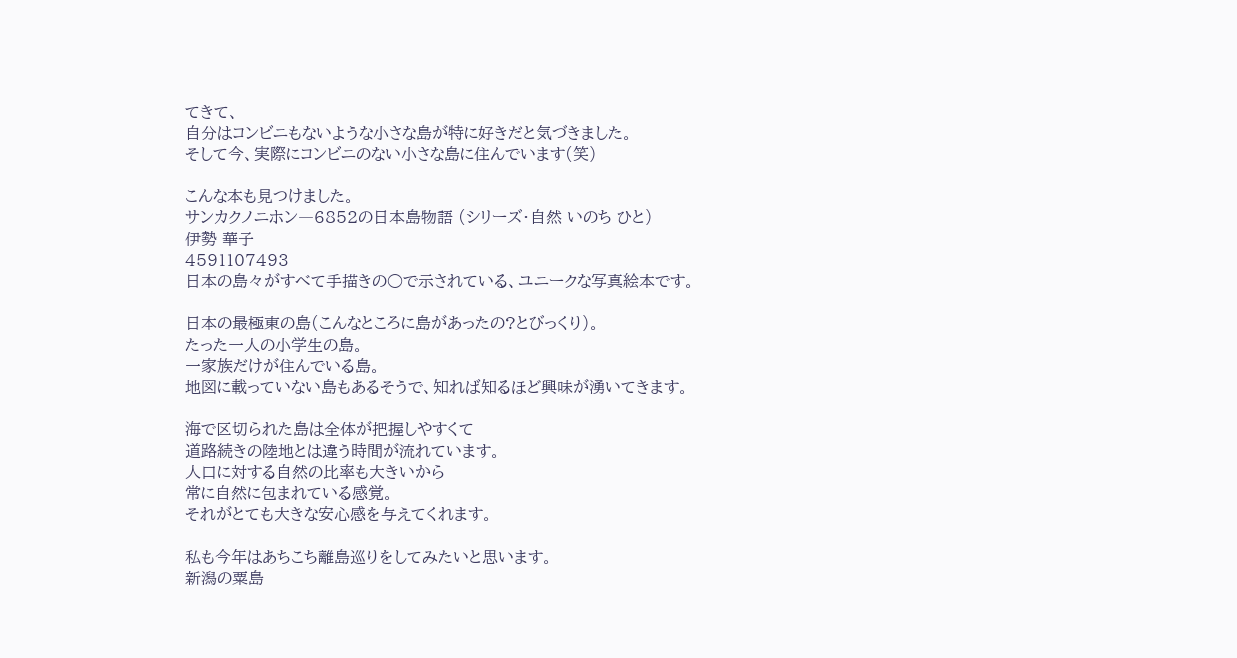てきて、
自分はコンビニもないような小さな島が特に好きだと気づきました。
そして今、実際にコンビニのない小さな島に住んでいます(笑)

こんな本も見つけました。
サンカクノニホン―6852の日本島物語 (シリーズ・自然 いのち ひと)
伊勢 華子
4591107493
日本の島々がすべて手描きの○で示されている、ユニークな写真絵本です。

日本の最極東の島(こんなところに島があったの?とびっくり)。
たった一人の小学生の島。
一家族だけが住んでいる島。
地図に載っていない島もあるそうで、知れば知るほど興味が湧いてきます。

海で区切られた島は全体が把握しやすくて
道路続きの陸地とは違う時間が流れています。
人口に対する自然の比率も大きいから
常に自然に包まれている感覚。
それがとても大きな安心感を与えてくれます。

私も今年はあちこち離島巡りをしてみたいと思います。
新潟の粟島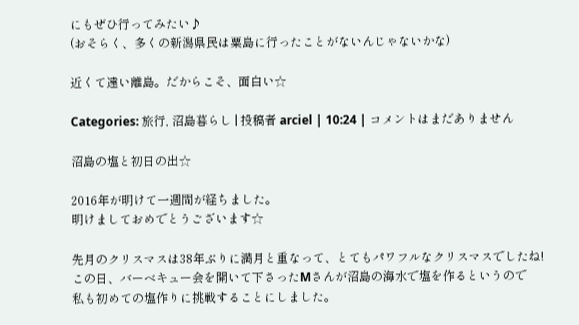にもぜひ行ってみたい♪
(おそらく、多くの新潟県民は粟島に行ったことがないんじゃないかな)

近くて遠い離島。だからこそ、面白い☆

Categories: 旅行, 沼島暮らし | 投稿者 arciel | 10:24 | コメントはまだありません

沼島の塩と初日の出☆

2016年が明けて一週間が経ちました。
明けましておめでとうございます☆

先月のクリスマスは38年ぶりに満月と重なって、とてもパワフルなクリスマスでしたね!
この日、バーベキュー会を開いて下さったMさんが沼島の海水で塩を作るというので
私も初めての塩作りに挑戦することにしました。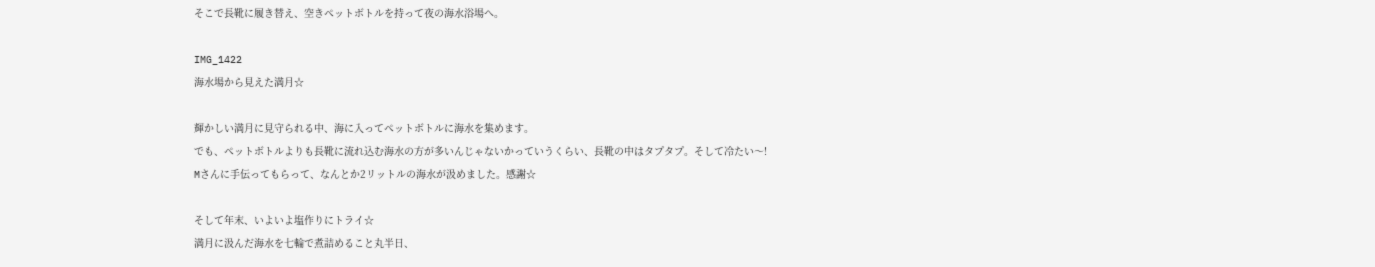そこで長靴に履き替え、空きペットボトルを持って夜の海水浴場へ。

IMG_1422
海水場から見えた満月☆

輝かしい満月に見守られる中、海に入ってペットボトルに海水を集めます。
でも、ペットボトルよりも長靴に流れ込む海水の方が多いんじゃないかっていうくらい、長靴の中はタプタプ。そして冷たい〜!
Mさんに手伝ってもらって、なんとか2リットルの海水が汲めました。感謝☆

そして年末、いよいよ塩作りにトライ☆
満月に汲んだ海水を七輪で煮詰めること丸半日、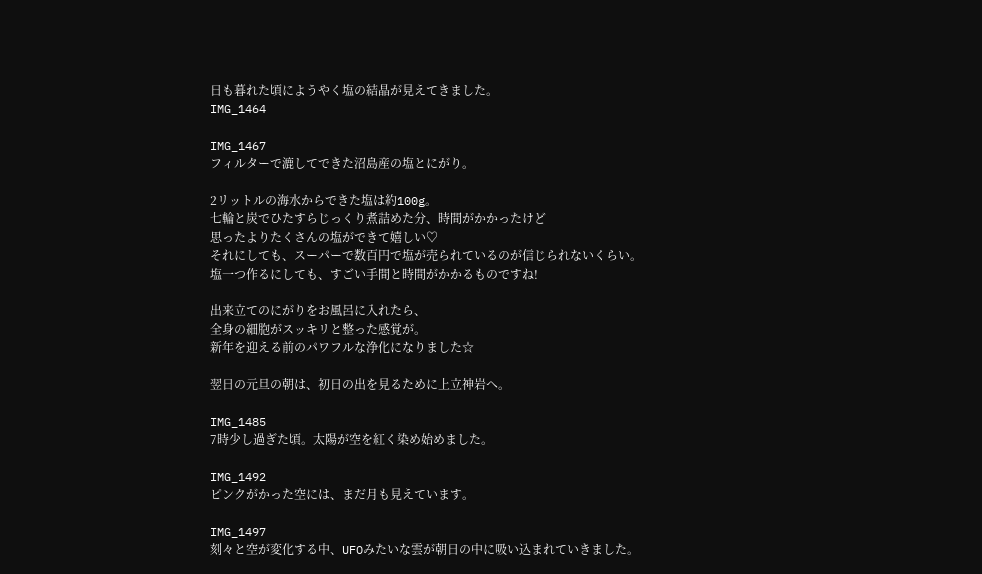日も暮れた頃にようやく塩の結晶が見えてきました。
IMG_1464

IMG_1467
フィルターで漉してできた沼島産の塩とにがり。

2リットルの海水からできた塩は約100g。
七輪と炭でひたすらじっくり煮詰めた分、時間がかかったけど
思ったよりたくさんの塩ができて嬉しい♡
それにしても、スーパーで数百円で塩が売られているのが信じられないくらい。
塩一つ作るにしても、すごい手間と時間がかかるものですね!

出来立てのにがりをお風呂に入れたら、
全身の細胞がスッキリと整った感覚が。
新年を迎える前のパワフルな浄化になりました☆

翌日の元旦の朝は、初日の出を見るために上立神岩へ。

IMG_1485
7時少し過ぎた頃。太陽が空を紅く染め始めました。

IMG_1492
ピンクがかった空には、まだ月も見えています。

IMG_1497
刻々と空が変化する中、UFOみたいな雲が朝日の中に吸い込まれていきました。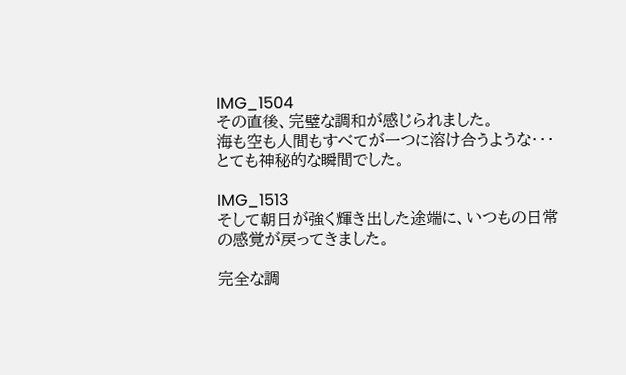IMG_1504
その直後、完璧な調和が感じられました。
海も空も人間もすべてが一つに溶け合うような・・・
とても神秘的な瞬間でした。

IMG_1513
そして朝日が強く輝き出した途端に、いつもの日常の感覚が戻ってきました。

完全な調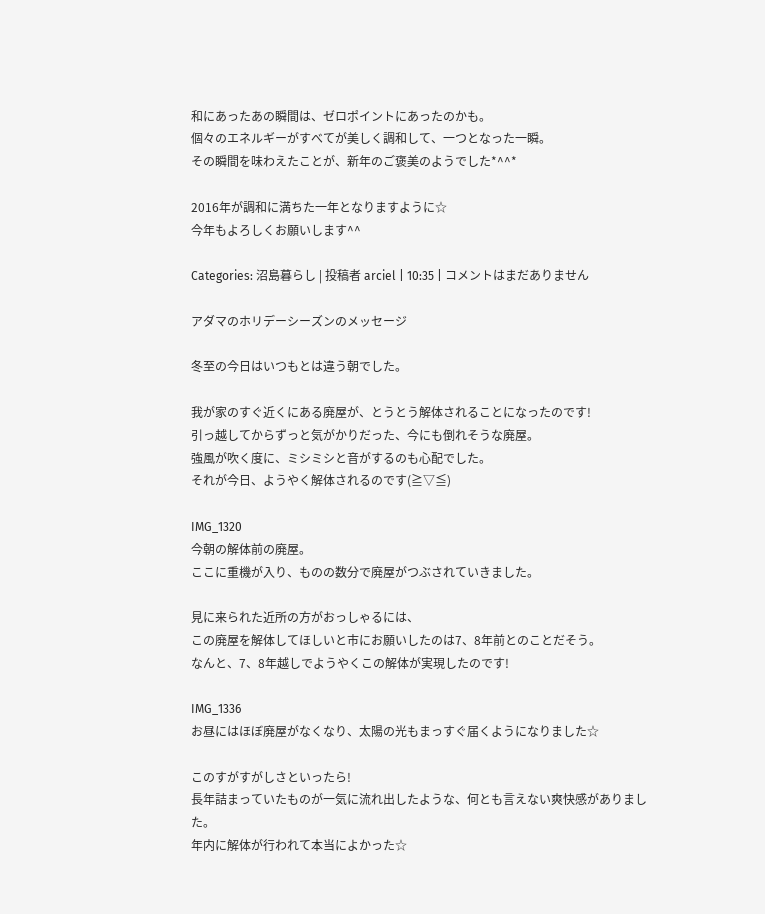和にあったあの瞬間は、ゼロポイントにあったのかも。
個々のエネルギーがすべてが美しく調和して、一つとなった一瞬。
その瞬間を味わえたことが、新年のご褒美のようでした*^^*

2016年が調和に満ちた一年となりますように☆
今年もよろしくお願いします^^

Categories: 沼島暮らし | 投稿者 arciel | 10:35 | コメントはまだありません

アダマのホリデーシーズンのメッセージ

冬至の今日はいつもとは違う朝でした。

我が家のすぐ近くにある廃屋が、とうとう解体されることになったのです!
引っ越してからずっと気がかりだった、今にも倒れそうな廃屋。
強風が吹く度に、ミシミシと音がするのも心配でした。
それが今日、ようやく解体されるのです(≧▽≦)

IMG_1320
今朝の解体前の廃屋。
ここに重機が入り、ものの数分で廃屋がつぶされていきました。

見に来られた近所の方がおっしゃるには、
この廃屋を解体してほしいと市にお願いしたのは7、8年前とのことだそう。
なんと、7、8年越しでようやくこの解体が実現したのです!

IMG_1336
お昼にはほぼ廃屋がなくなり、太陽の光もまっすぐ届くようになりました☆

このすがすがしさといったら!
長年詰まっていたものが一気に流れ出したような、何とも言えない爽快感がありました。
年内に解体が行われて本当によかった☆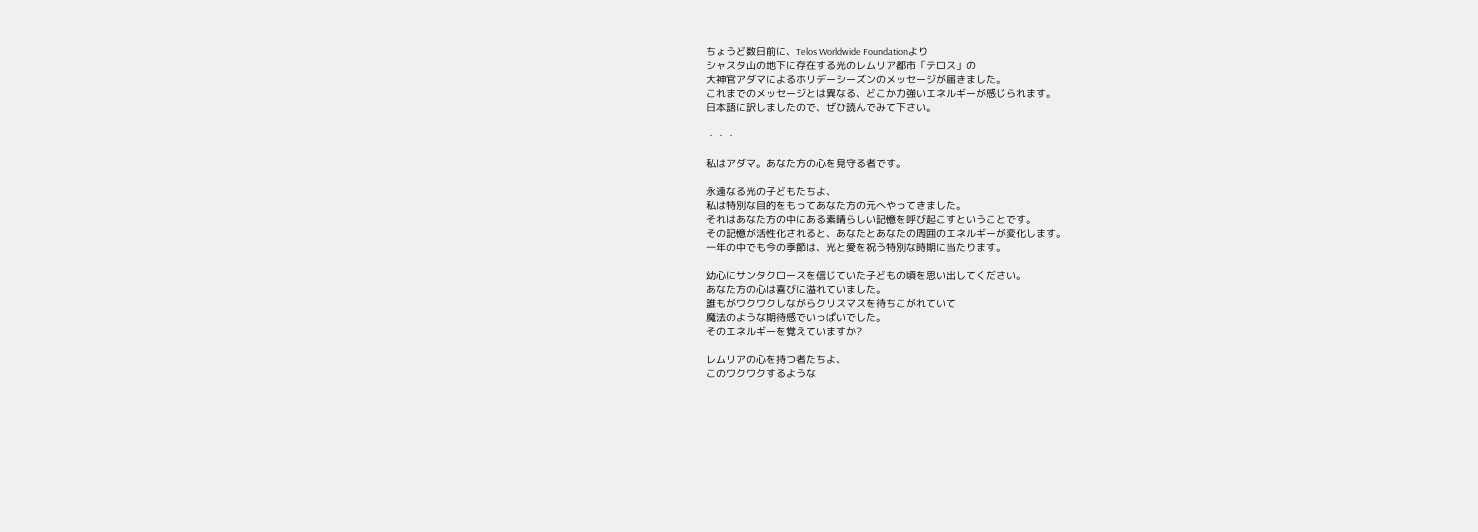ちょうど数日前に、Telos Worldwide Foundationより
シャスタ山の地下に存在する光のレムリア都市「テロス」の
大神官アダマによるホリデーシーズンのメッセージが届きました。
これまでのメッセージとは異なる、どこか力強いエネルギーが感じられます。
日本語に訳しましたので、ぜひ読んでみて下さい。

・・・

私はアダマ。あなた方の心を見守る者です。

永遠なる光の子どもたちよ、
私は特別な目的をもってあなた方の元へやってきました。
それはあなた方の中にある素晴らしい記憶を呼び起こすということです。
その記憶が活性化されると、あなたとあなたの周囲のエネルギーが変化します。
一年の中でも今の季節は、光と愛を祝う特別な時期に当たります。

幼心にサンタクロースを信じていた子どもの頃を思い出してください。
あなた方の心は喜びに溢れていました。
誰もがワクワクしながらクリスマスを待ちこがれていて
魔法のような期待感でいっぱいでした。
そのエネルギーを覚えていますか?

レムリアの心を持つ者たちよ、
このワクワクするような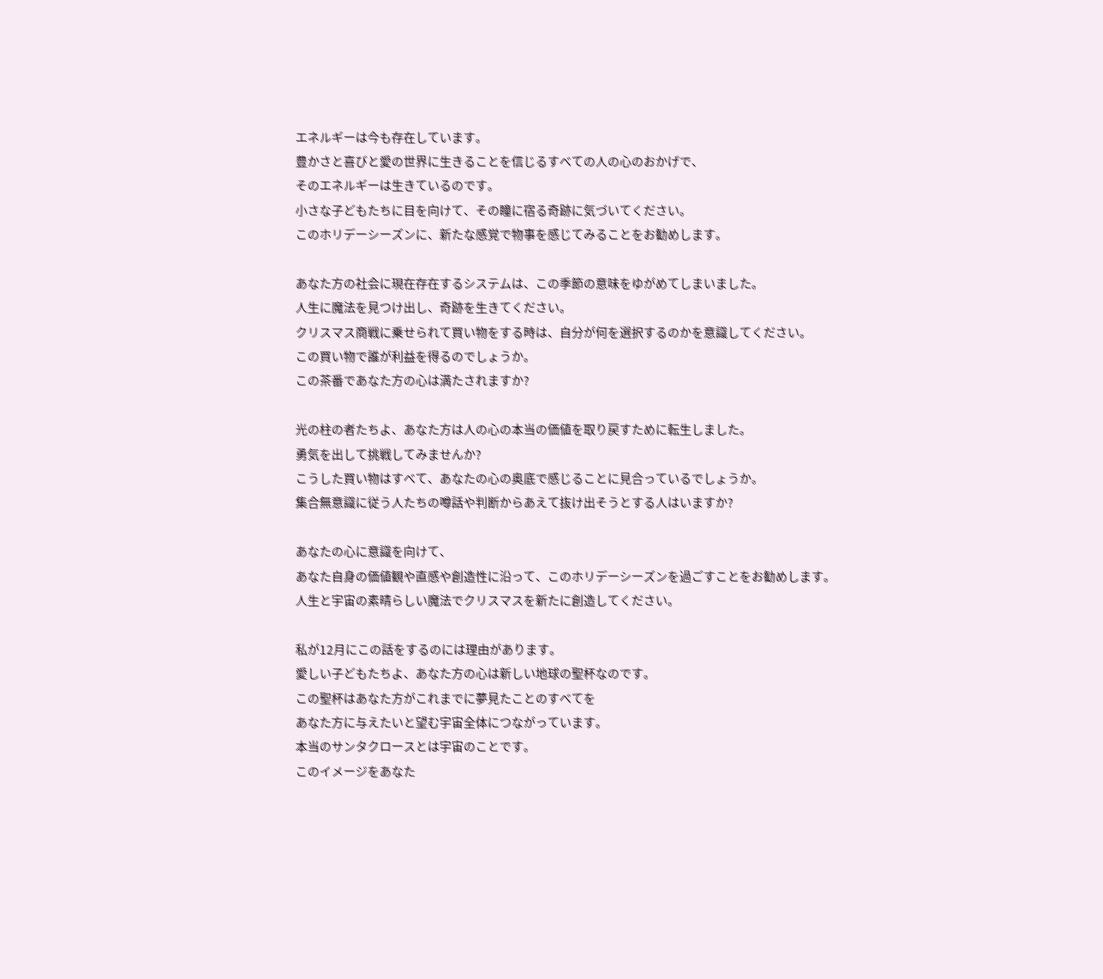エネルギーは今も存在しています。
豊かさと喜びと愛の世界に生きることを信じるすべての人の心のおかげで、
そのエネルギーは生きているのです。
小さな子どもたちに目を向けて、その瞳に宿る奇跡に気づいてください。
このホリデーシーズンに、新たな感覚で物事を感じてみることをお勧めします。

あなた方の社会に現在存在するシステムは、この季節の意味をゆがめてしまいました。
人生に魔法を見つけ出し、奇跡を生きてください。
クリスマス商戦に乗せられて買い物をする時は、自分が何を選択するのかを意識してください。
この買い物で誰が利益を得るのでしょうか。
この茶番であなた方の心は満たされますか?

光の柱の者たちよ、あなた方は人の心の本当の価値を取り戻すために転生しました。
勇気を出して挑戦してみませんか?
こうした買い物はすべて、あなたの心の奥底で感じることに見合っているでしょうか。
集合無意識に従う人たちの噂話や判断からあえて抜け出そうとする人はいますか?

あなたの心に意識を向けて、
あなた自身の価値観や直感や創造性に沿って、このホリデーシーズンを過ごすことをお勧めします。
人生と宇宙の素晴らしい魔法でクリスマスを新たに創造してください。

私が12月にこの話をするのには理由があります。
愛しい子どもたちよ、あなた方の心は新しい地球の聖杯なのです。
この聖杯はあなた方がこれまでに夢見たことのすべてを
あなた方に与えたいと望む宇宙全体につながっています。
本当のサンタクロースとは宇宙のことです。
このイメージをあなた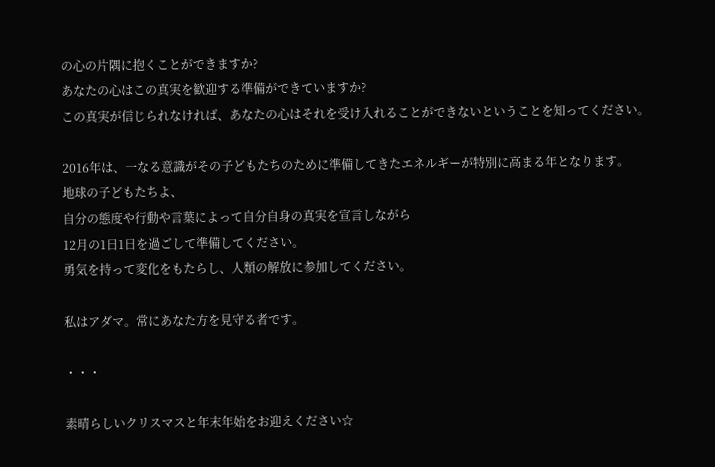の心の片隅に抱くことができますか?
あなたの心はこの真実を歓迎する準備ができていますか?
この真実が信じられなければ、あなたの心はそれを受け入れることができないということを知ってください。

2016年は、一なる意識がその子どもたちのために準備してきたエネルギーが特別に高まる年となります。
地球の子どもたちよ、
自分の態度や行動や言葉によって自分自身の真実を宣言しながら
12月の1日1日を過ごして準備してください。
勇気を持って変化をもたらし、人類の解放に参加してください。

私はアダマ。常にあなた方を見守る者です。

・・・

素晴らしいクリスマスと年末年始をお迎えください☆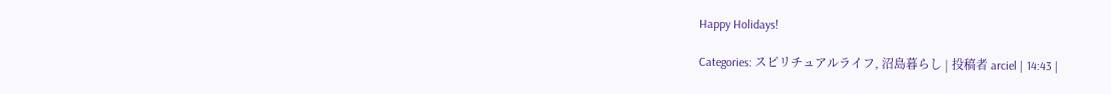Happy Holidays!

Categories: スピリチュアルライフ, 沼島暮らし | 投稿者 arciel | 14:43 |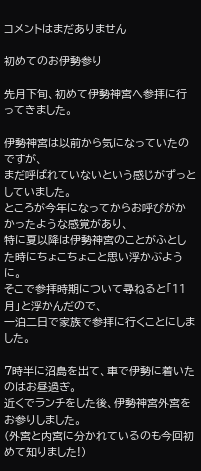コメントはまだありません

初めてのお伊勢参り

先月下旬、初めて伊勢神宮へ参拝に行ってきました。

伊勢神宮は以前から気になっていたのですが、
まだ呼ばれていないという感じがずっとしていました。
ところが今年になってからお呼びがかかったような感覚があり、
特に夏以降は伊勢神宮のことがふとした時にちょこちょこと思い浮かぶように。
そこで参拝時期について尋ねると「11月」と浮かんだので、
一泊二日で家族で参拝に行くことにしました。

7時半に沼島を出て、車で伊勢に着いたのはお昼過ぎ。
近くでランチをした後、伊勢神宮外宮をお参りしました。
(外宮と内宮に分かれているのも今回初めて知りました!)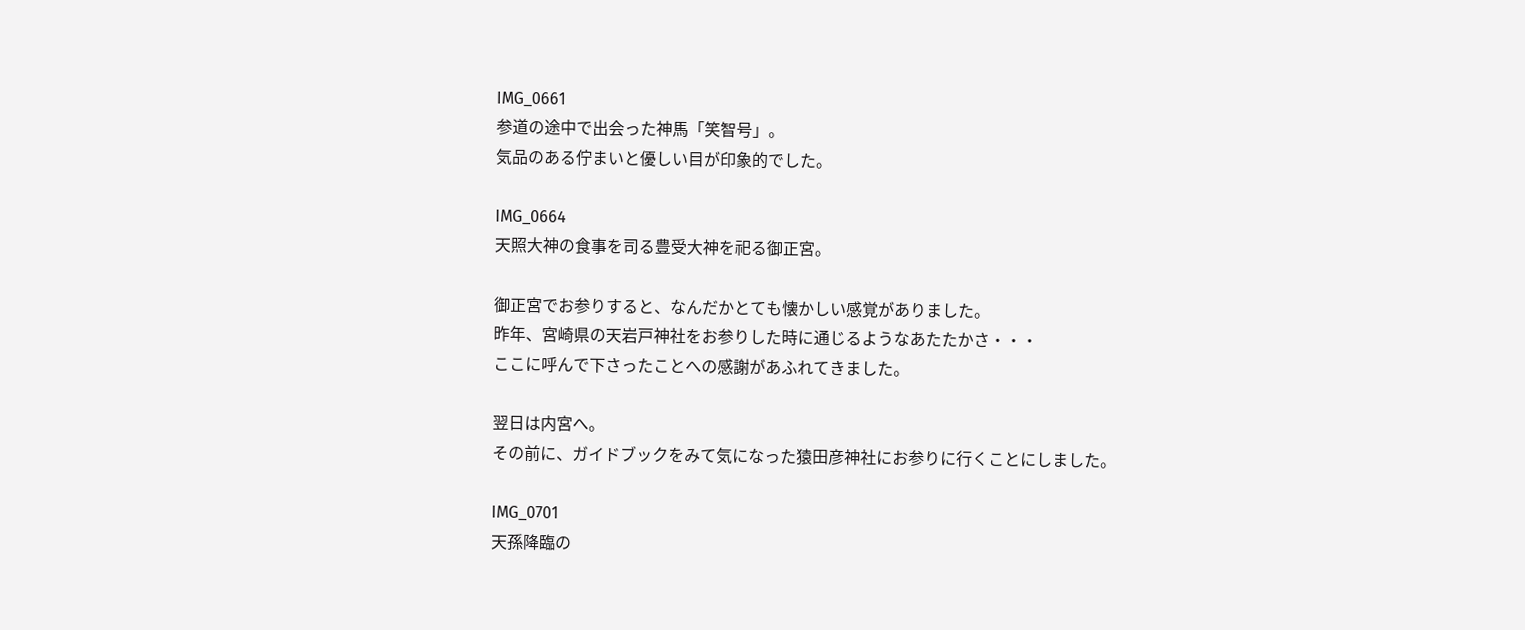IMG_0661
参道の途中で出会った神馬「笑智号」。
気品のある佇まいと優しい目が印象的でした。

IMG_0664
天照大神の食事を司る豊受大神を祀る御正宮。

御正宮でお参りすると、なんだかとても懐かしい感覚がありました。
昨年、宮崎県の天岩戸神社をお参りした時に通じるようなあたたかさ・・・
ここに呼んで下さったことへの感謝があふれてきました。

翌日は内宮へ。
その前に、ガイドブックをみて気になった猿田彦神社にお参りに行くことにしました。

IMG_0701
天孫降臨の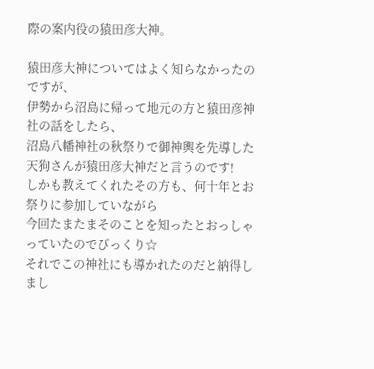際の案内役の猿田彦大神。

猿田彦大神についてはよく知らなかったのですが、
伊勢から沼島に帰って地元の方と猿田彦神社の話をしたら、
沼島八幡神社の秋祭りで御神輿を先導した天狗さんが猿田彦大神だと言うのです!
しかも教えてくれたその方も、何十年とお祭りに参加していながら
今回たまたまそのことを知ったとおっしゃっていたのでびっくり☆
それでこの神社にも導かれたのだと納得しまし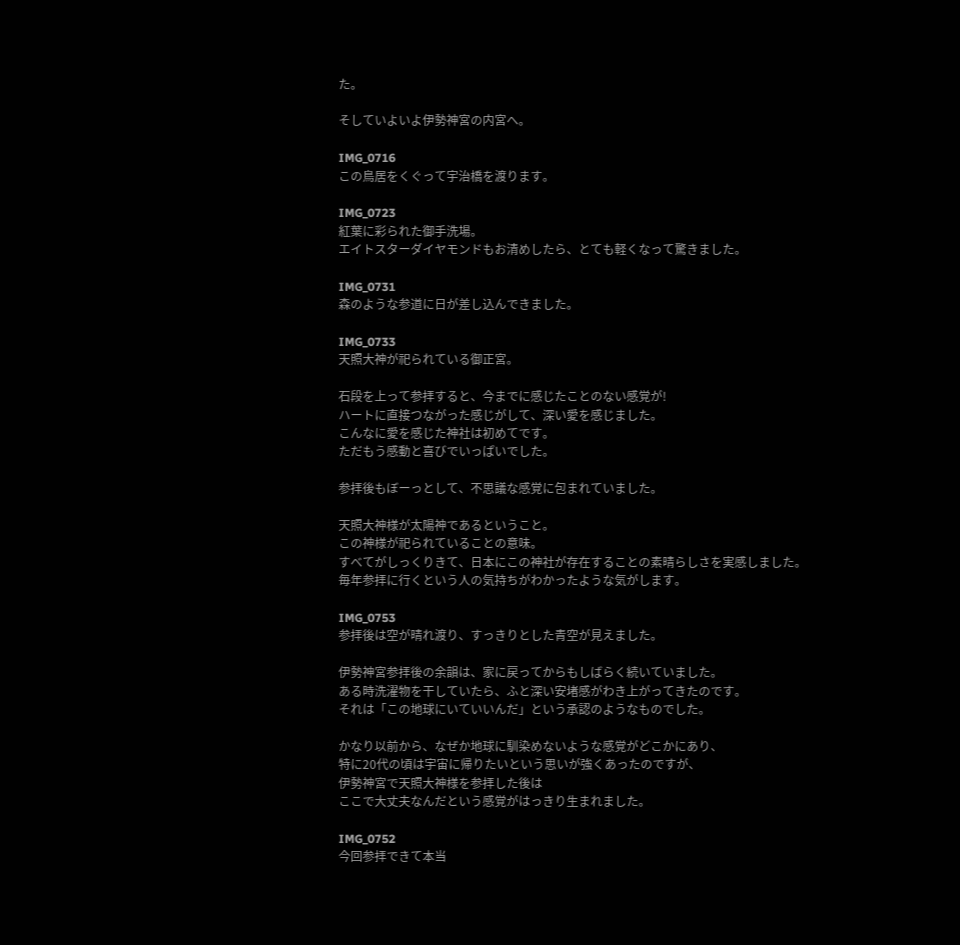た。

そしていよいよ伊勢神宮の内宮へ。

IMG_0716
この鳥居をくぐって宇治橋を渡ります。

IMG_0723
紅葉に彩られた御手洗場。
エイトスターダイヤモンドもお清めしたら、とても軽くなって驚きました。

IMG_0731
森のような参道に日が差し込んできました。

IMG_0733
天照大神が祀られている御正宮。

石段を上って参拝すると、今までに感じたことのない感覚が!
ハートに直接つながった感じがして、深い愛を感じました。
こんなに愛を感じた神社は初めてです。
ただもう感動と喜びでいっぱいでした。

参拝後もぼーっとして、不思議な感覚に包まれていました。

天照大神様が太陽神であるということ。
この神様が祀られていることの意味。
すべてがしっくりきて、日本にこの神社が存在することの素晴らしさを実感しました。
毎年参拝に行くという人の気持ちがわかったような気がします。

IMG_0753
参拝後は空が晴れ渡り、すっきりとした青空が見えました。

伊勢神宮参拝後の余韻は、家に戻ってからもしばらく続いていました。
ある時洗濯物を干していたら、ふと深い安堵感がわき上がってきたのです。
それは「この地球にいていいんだ」という承認のようなものでした。

かなり以前から、なぜか地球に馴染めないような感覚がどこかにあり、
特に20代の頃は宇宙に帰りたいという思いが強くあったのですが、
伊勢神宮で天照大神様を参拝した後は
ここで大丈夫なんだという感覚がはっきり生まれました。

IMG_0752
今回参拝できて本当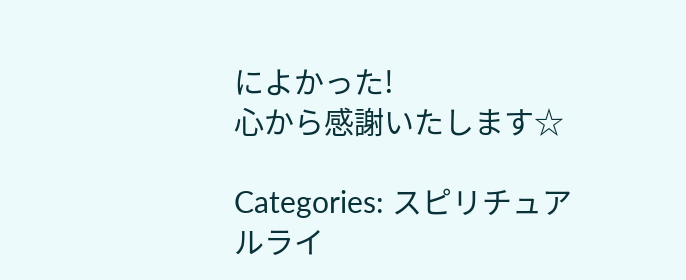によかった!
心から感謝いたします☆

Categories: スピリチュアルライ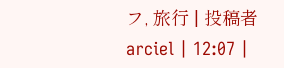フ, 旅行 | 投稿者 arciel | 12:07 |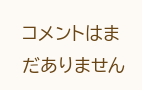コメントはまだありません